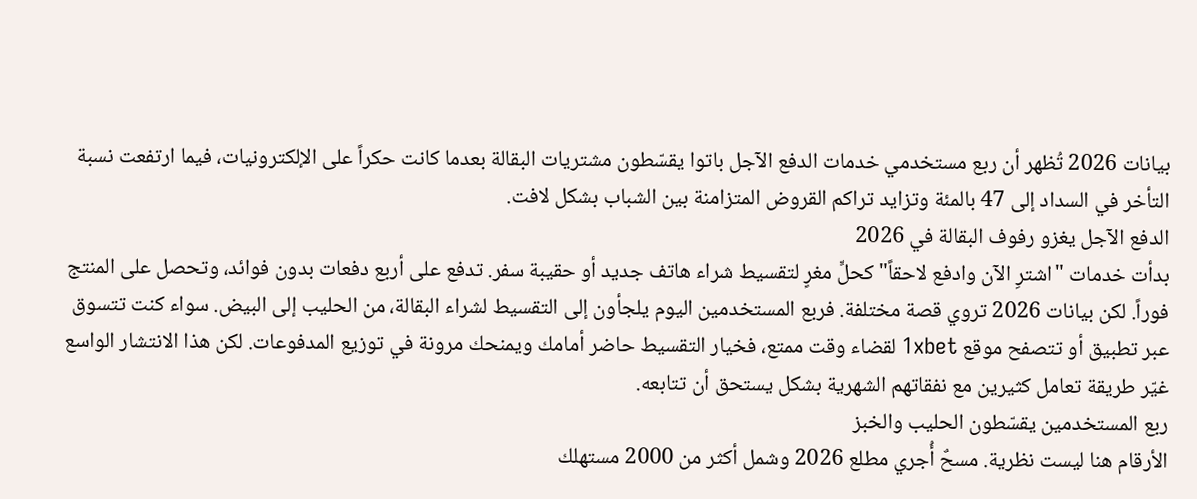بيانات 2026 تُظهر أن ربع مستخدمي خدمات الدفع الآجل باتوا يقسّطون مشتريات البقالة بعدما كانت حكراً على الإلكترونيات، فيما ارتفعت نسبة التأخر في السداد إلى 47 بالمئة وتزايد تراكم القروض المتزامنة بين الشباب بشكل لافت.
الدفع الآجل يغزو رفوف البقالة في 2026
بدأت خدمات "اشترِ الآن وادفع لاحقاً" كحلٍّ مغرٍ لتقسيط شراء هاتف جديد أو حقيبة سفر. تدفع على أربع دفعات بدون فوائد، وتحصل على المنتج فوراً. لكن بيانات 2026 تروي قصة مختلفة. فربع المستخدمين اليوم يلجأون إلى التقسيط لشراء البقالة، من الحليب إلى البيض. سواء كنت تتسوق عبر تطبيق أو تتصفح موقع 1xbet لقضاء وقت ممتع، فخيار التقسيط حاضر أمامك ويمنحك مرونة في توزيع المدفوعات. لكن هذا الانتشار الواسع غيّر طريقة تعامل كثيرين مع نفقاتهم الشهرية بشكل يستحق أن تتابعه.
ربع المستخدمين يقسّطون الحليب والخبز
الأرقام هنا ليست نظرية. مسحٌ أُجري مطلع 2026 وشمل أكثر من 2000 مستهلك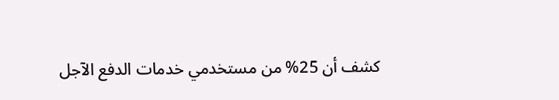كشف أن 25% من مستخدمي خدمات الدفع الآجل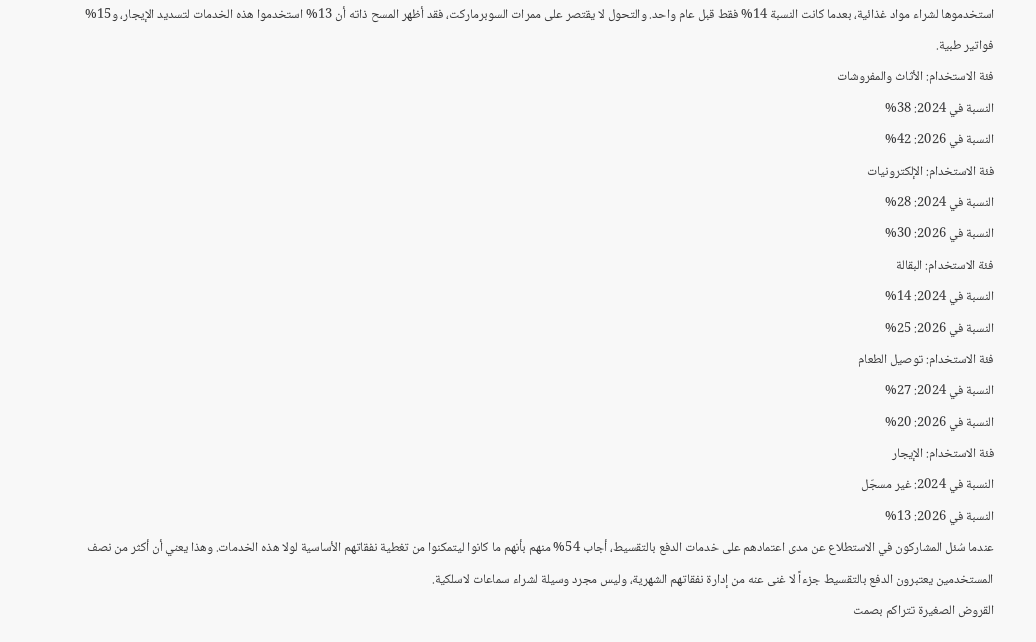استخدموها لشراء مواد غذائية، بعدما كانت النسبة 14% فقط قبل عام واحد. والتحول لا يقتصر على ممرات السوبرماركت، فقد أظهر المسح ذاته أن 13% استخدموا هذه الخدمات لتسديد الإيجار، و15% فواتير طبية.
فئة الاستخدام: الأثاث والمفروشات
النسبة في 2024: 38%
النسبة في 2026: 42%
فئة الاستخدام: الإلكترونيات
النسبة في 2024: 28%
النسبة في 2026: 30%
فئة الاستخدام: البقالة
النسبة في 2024: 14%
النسبة في 2026: 25%
فئة الاستخدام: توصيل الطعام
النسبة في 2024: 27%
النسبة في 2026: 20%
فئة الاستخدام: الإيجار
النسبة في 2024: غير مسجّل
النسبة في 2026: 13%
عندما سُئل المشاركون في الاستطلاع عن مدى اعتمادهم على خدمات الدفع بالتقسيط، أجاب 54% منهم بأنهم ما كانوا ليتمكنوا من تغطية نفقاتهم الأساسية لولا هذه الخدمات. وهذا يعني أن أكثر من نصف المستخدمين يعتبرون الدفع بالتقسيط جزءاً لا غنى عنه من إدارة نفقاتهم الشهرية، وليس مجرد وسيلة لشراء سماعات لاسلكية.
القروض الصغيرة تتراكم بصمت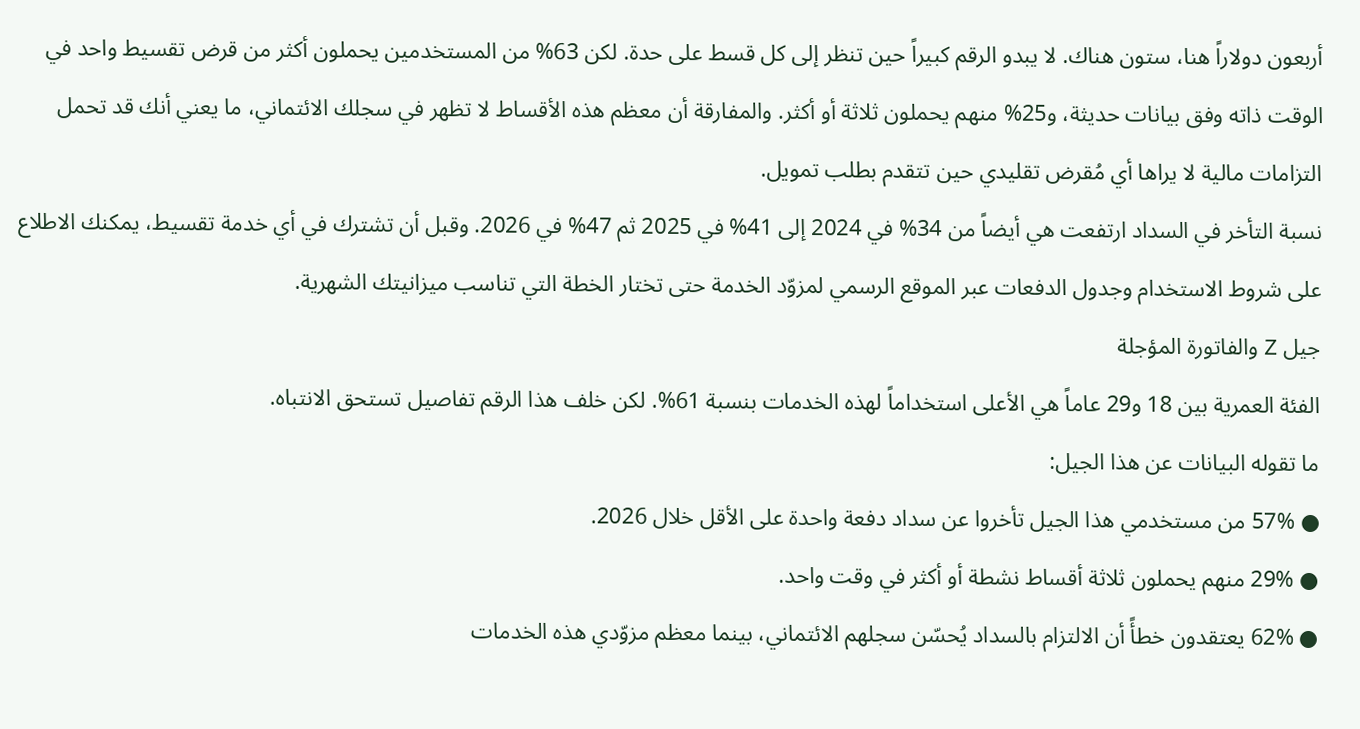أربعون دولاراً هنا، ستون هناك. لا يبدو الرقم كبيراً حين تنظر إلى كل قسط على حدة. لكن 63% من المستخدمين يحملون أكثر من قرض تقسيط واحد في الوقت ذاته وفق بيانات حديثة، و25% منهم يحملون ثلاثة أو أكثر. والمفارقة أن معظم هذه الأقساط لا تظهر في سجلك الائتماني، ما يعني أنك قد تحمل التزامات مالية لا يراها أي مُقرض تقليدي حين تتقدم بطلب تمويل.
نسبة التأخر في السداد ارتفعت هي أيضاً من 34% في 2024 إلى 41% في 2025 ثم 47% في 2026. وقبل أن تشترك في أي خدمة تقسيط، يمكنك الاطلاع على شروط الاستخدام وجدول الدفعات عبر الموقع الرسمي لمزوّد الخدمة حتى تختار الخطة التي تناسب ميزانيتك الشهرية.
جيل Z والفاتورة المؤجلة
الفئة العمرية بين 18 و29 عاماً هي الأعلى استخداماً لهذه الخدمات بنسبة 61%. لكن خلف هذا الرقم تفاصيل تستحق الانتباه.
ما تقوله البيانات عن هذا الجيل:
● 57% من مستخدمي هذا الجيل تأخروا عن سداد دفعة واحدة على الأقل خلال 2026.
● 29% منهم يحملون ثلاثة أقساط نشطة أو أكثر في وقت واحد.
● 62% يعتقدون خطأً أن الالتزام بالسداد يُحسّن سجلهم الائتماني، بينما معظم مزوّدي هذه الخدمات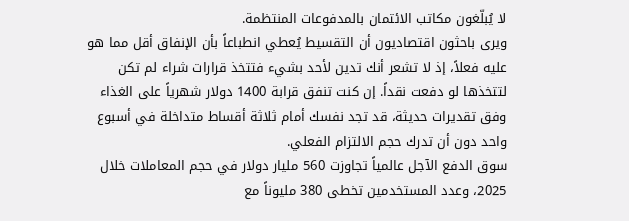لا يُبلّغون مكاتب الائتمان بالمدفوعات المنتظمة.
ويرى باحثون اقتصاديون أن التقسيط يُعطي انطباعاً بأن الإنفاق أقل مما هو عليه فعلاً، إذ لا تشعر أنك تدين لأحد بشيء فتتخذ قرارات شراء لم تكن لتتخذها لو دفعت نقداً. إن كنت تنفق قرابة 1400 دولار شهرياً على الغذاء وفق تقديرات حديثة، قد تجد نفسك أمام ثلاثة أقساط متداخلة في أسبوع واحد دون أن تدرك حجم الالتزام الفعلي.
سوق الدفع الآجل عالمياً تجاوزت 560 مليار دولار في حجم المعاملات خلال 2025، وعدد المستخدمين تخطى 380 مليوناً مع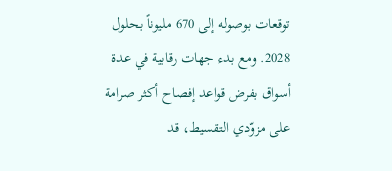توقعات بوصوله إلى 670 مليوناً بحلول 2028. ومع بدء جهات رقابية في عدة أسواق بفرض قواعد إفصاح أكثر صرامة على مزوّدي التقسيط، قد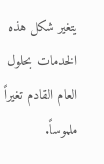يتغير شكل هذه الخدمات بحلول العام القادم تغيراً ملموساً.